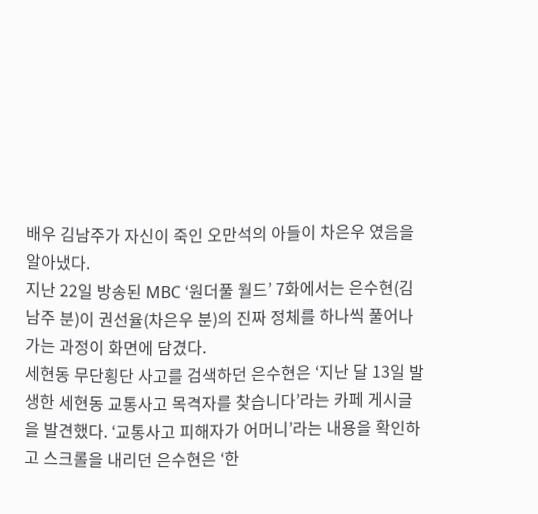배우 김남주가 자신이 죽인 오만석의 아들이 차은우 였음을 알아냈다.
지난 22일 방송된 MBC ‘원더풀 월드’ 7화에서는 은수현(김남주 분)이 권선율(차은우 분)의 진짜 정체를 하나씩 풀어나가는 과정이 화면에 담겼다.
세현동 무단횡단 사고를 검색하던 은수현은 ‘지난 달 13일 발생한 세현동 교통사고 목격자를 찾습니다’라는 카페 게시글을 발견했다. ‘교통사고 피해자가 어머니’라는 내용을 확인하고 스크롤을 내리던 은수현은 ‘한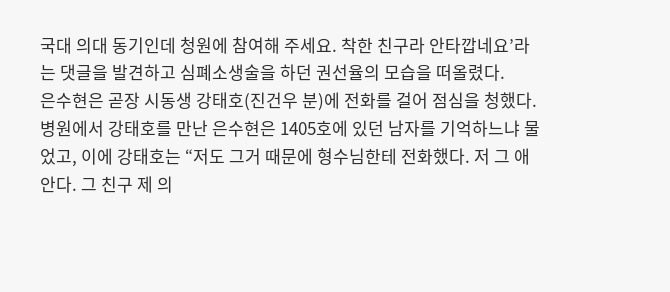국대 의대 동기인데 청원에 참여해 주세요. 착한 친구라 안타깝네요’라는 댓글을 발견하고 심폐소생술을 하던 권선율의 모습을 떠올렸다.
은수현은 곧장 시동생 강태호(진건우 분)에 전화를 걸어 점심을 청했다. 병원에서 강태호를 만난 은수현은 1405호에 있던 남자를 기억하느냐 물었고, 이에 강태호는 “저도 그거 때문에 형수님한테 전화했다. 저 그 애 안다. 그 친구 제 의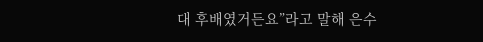대 후배였거든요”라고 말해 은수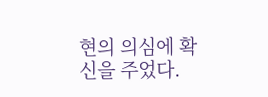현의 의심에 확신을 주었다.